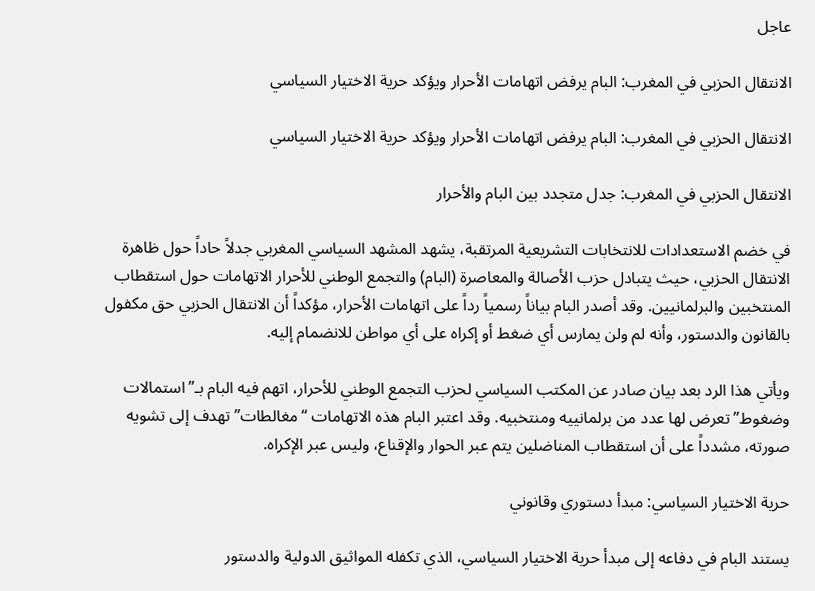عاجل

الانتقال الحزبي في المغرب: البام يرفض اتهامات الأحرار ويؤكد حرية الاختيار السياسي

الانتقال الحزبي في المغرب: البام يرفض اتهامات الأحرار ويؤكد حرية الاختيار السياسي

الانتقال الحزبي في المغرب: جدل متجدد بين البام والأحرار

في خضم الاستعدادات للانتخابات التشريعية المرتقبة، يشهد المشهد السياسي المغربي جدلاً حاداً حول ظاهرة الانتقال الحزبي، حيث يتبادل حزب الأصالة والمعاصرة (البام) والتجمع الوطني للأحرار الاتهامات حول استقطاب المنتخبين والبرلمانيين. وقد أصدر البام بياناً رسمياً رداً على اتهامات الأحرار، مؤكداً أن الانتقال الحزبي حق مكفول بالقانون والدستور، وأنه لم ولن يمارس أي ضغط أو إكراه على أي مواطن للانضمام إليه.

ويأتي هذا الرد بعد بيان صادر عن المكتب السياسي لحزب التجمع الوطني للأحرار، اتهم فيه البام بـ”استمالات وضغوط” تعرض لها عدد من برلمانييه ومنتخبيه. وقد اعتبر البام هذه الاتهامات “مغالطات” تهدف إلى تشويه صورته، مشدداً على أن استقطاب المناضلين يتم عبر الحوار والإقناع، وليس عبر الإكراه.

حرية الاختيار السياسي: مبدأ دستوري وقانوني

يستند البام في دفاعه إلى مبدأ حرية الاختيار السياسي، الذي تكفله المواثيق الدولية والدستور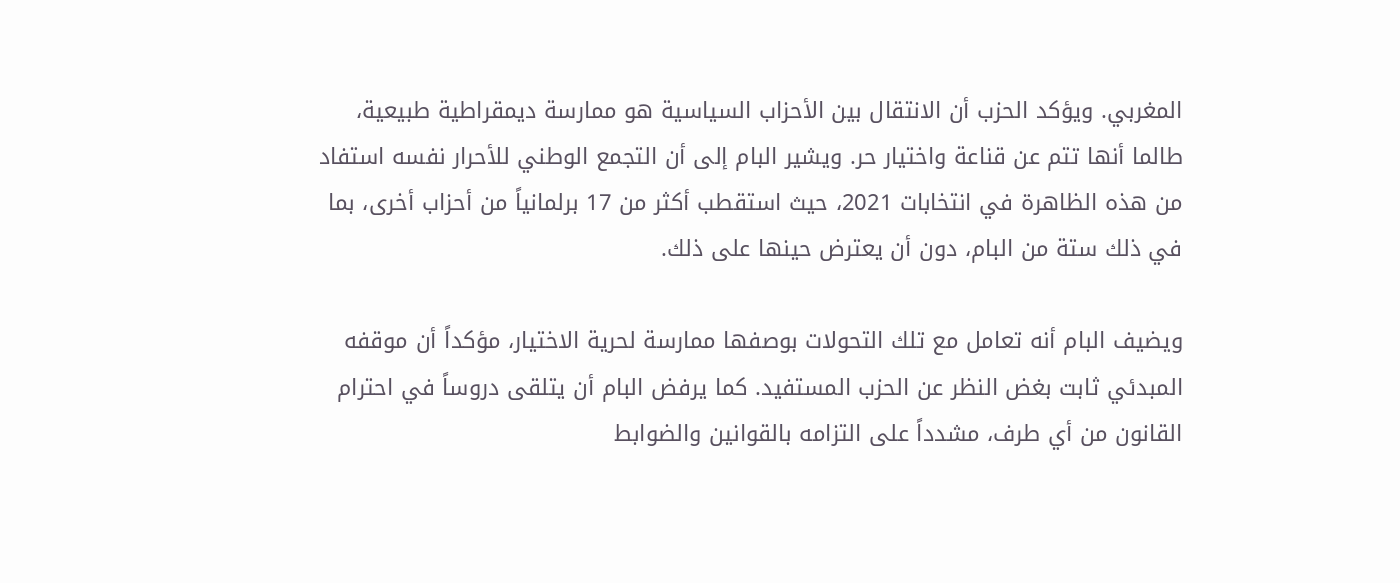المغربي. ويؤكد الحزب أن الانتقال بين الأحزاب السياسية هو ممارسة ديمقراطية طبيعية، طالما أنها تتم عن قناعة واختيار حر. ويشير البام إلى أن التجمع الوطني للأحرار نفسه استفاد من هذه الظاهرة في انتخابات 2021، حيث استقطب أكثر من 17 برلمانياً من أحزاب أخرى، بما في ذلك ستة من البام، دون أن يعترض حينها على ذلك.

ويضيف البام أنه تعامل مع تلك التحولات بوصفها ممارسة لحرية الاختيار، مؤكداً أن موقفه المبدئي ثابت بغض النظر عن الحزب المستفيد. كما يرفض البام أن يتلقى دروساً في احترام القانون من أي طرف، مشدداً على التزامه بالقوانين والضوابط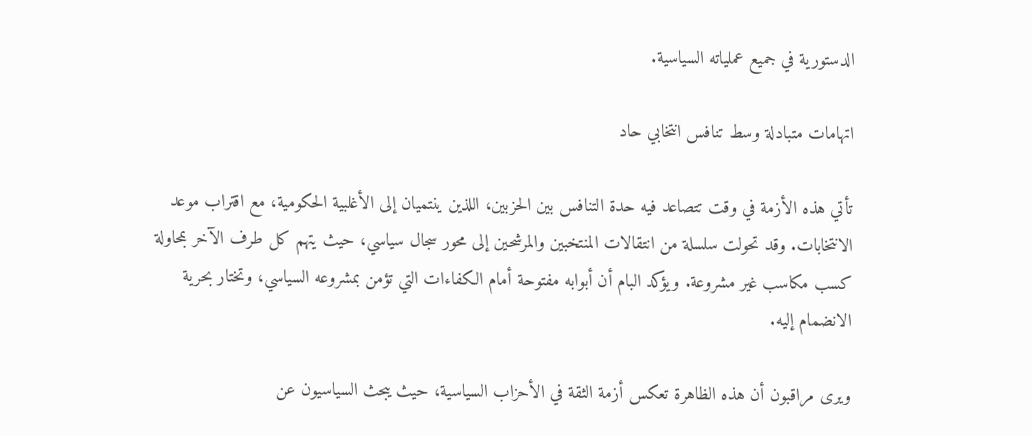الدستورية في جميع عملياته السياسية.

اتهامات متبادلة وسط تنافس انتخابي حاد

تأتي هذه الأزمة في وقت تتصاعد فيه حدة التنافس بين الحزبين، اللذين ينتميان إلى الأغلبية الحكومية، مع اقتراب موعد الانتخابات. وقد تحولت سلسلة من انتقالات المنتخبين والمرشحين إلى محور سجال سياسي، حيث يتهم كل طرف الآخر بمحاولة كسب مكاسب غير مشروعة. ويؤكد البام أن أبوابه مفتوحة أمام الكفاءات التي تؤمن بمشروعه السياسي، وتختار بحرية الانضمام إليه.

ويرى مراقبون أن هذه الظاهرة تعكس أزمة الثقة في الأحزاب السياسية، حيث يبحث السياسيون عن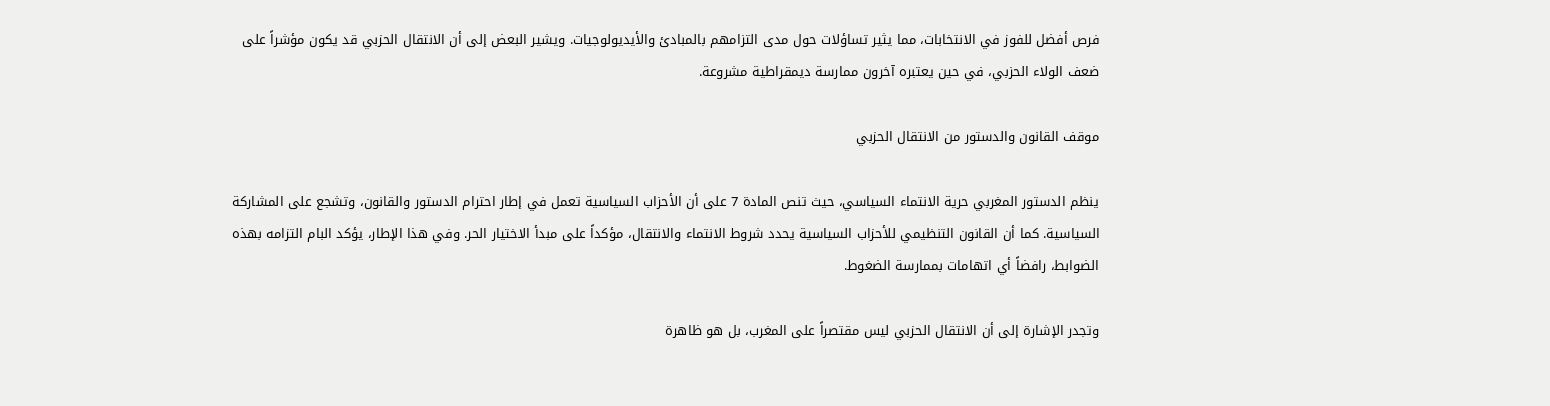فرص أفضل للفوز في الانتخابات، مما يثير تساؤلات حول مدى التزامهم بالمبادئ والأيديولوجيات. ويشير البعض إلى أن الانتقال الحزبي قد يكون مؤشراً على ضعف الولاء الحزبي، في حين يعتبره آخرون ممارسة ديمقراطية مشروعة.

موقف القانون والدستور من الانتقال الحزبي

ينظم الدستور المغربي حرية الانتماء السياسي، حيث تنص المادة 7 على أن الأحزاب السياسية تعمل في إطار احترام الدستور والقانون، وتشجع على المشاركة السياسية. كما أن القانون التنظيمي للأحزاب السياسية يحدد شروط الانتماء والانتقال، مؤكداً على مبدأ الاختيار الحر. وفي هذا الإطار، يؤكد البام التزامه بهذه الضوابط، رافضاً أي اتهامات بممارسة الضغوط.

وتجدر الإشارة إلى أن الانتقال الحزبي ليس مقتصراً على المغرب، بل هو ظاهرة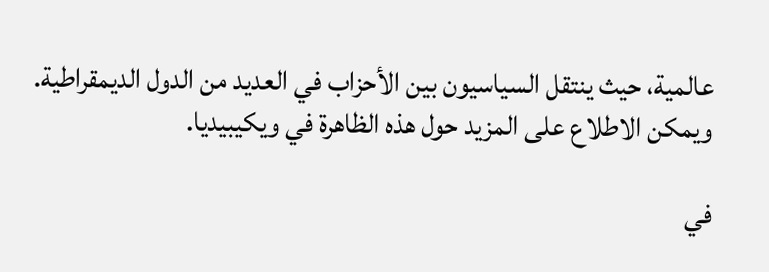عالمية، حيث ينتقل السياسيون بين الأحزاب في العديد من الدول الديمقراطية. ويمكن الاطلاع على المزيد حول هذه الظاهرة في ويكيبيديا.

في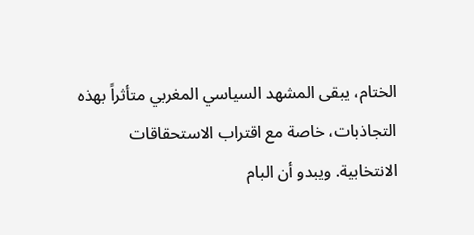الختام، يبقى المشهد السياسي المغربي متأثراً بهذه التجاذبات، خاصة مع اقتراب الاستحقاقات الانتخابية. ويبدو أن البام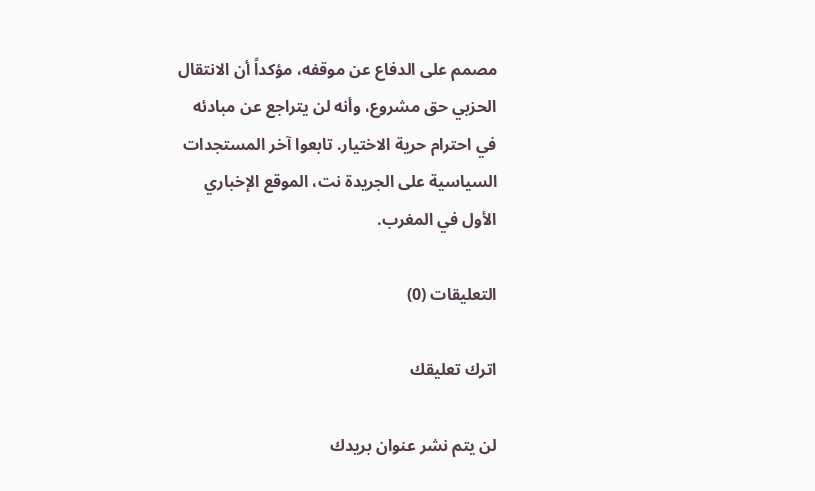مصمم على الدفاع عن موقفه، مؤكداً أن الانتقال الحزبي حق مشروع، وأنه لن يتراجع عن مبادئه في احترام حرية الاختيار. تابعوا آخر المستجدات السياسية على الجريدة نت، الموقع الإخباري الأول في المغرب.

التعليقات (0)

اترك تعليقك

لن يتم نشر عنوان بريدك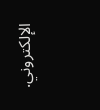الإلكتروني.